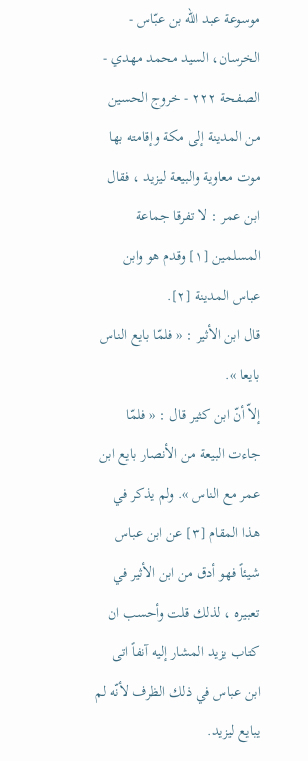موسوعة عبد الله بن عبّاس - الخرسان، السيد محمد مهدي - الصفحة ٢٢٢ - خروج الحسين من المدينة إلى مكة وإقامته بها
موت معاوية والبيعة ليزيد ، فقال ابن عمر : لا تفرقا جماعة المسلمين [١] وقدم هو وابن عباس المدينة [٢].
قال ابن الأثير : « فلمّا بايع الناس بايعا ».
إلاّ أنّ ابن كثير قال : « فلمّا جاءت البيعة من الأنصار بايع ابن عمر مع الناس ». ولم يذكر في هذا المقام [٣] عن ابن عباس شيئاً فهو أدق من ابن الأثير في تعبيره ، لذلك قلت وأحسب ان كتاب يزيد المشار إليه آنفاً اتى ابن عباس في ذلك الظرف لأنّه لم يبايع ليزيد.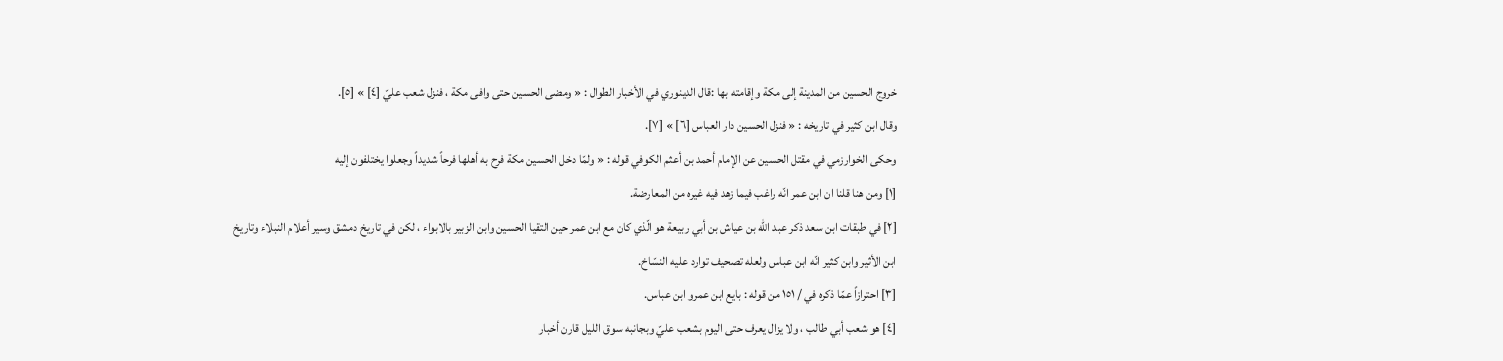خروج الحسين من المدينة إلى مكة وإقامته بها :قال الدينوري في الأخبار الطوال : « ومضى الحسين حتى وافى مكة ، فنزل شعب عليّ [٤] » [٥].
وقال ابن كثير في تاريخه : « فنزل الحسين دار العباس [٦] » [٧].
وحكى الخوارزمي في مقتل الحسين عن الإمام أحمد بن أعثم الكوفي قوله : « ولمّا دخل الحسين مكة فرح به أهلها فرحاً شديداً وجعلوا يختلفون إليه
[١] ومن هنا قلنا ان ابن عمر انّه راغب فيما زهد فيه غيره من المعارضة.
[٢] في طبقات ابن سعد ذكر عبد الله بن عياش بن أبي ربيعة هو الّذي كان مع ابن عمر حين التقيا الحسين وابن الزبير بالابواء ، لكن في تاريخ دمشق وسير أعلام النبلاء وتاريخ ابن الأثير وابن كثير انّه ابن عباس ولعله تصحيف توارد عليه النسّاخ.
[٣] احترازاً عمّا ذكره في / ١٥١ من قوله : بايع ابن عمرو ابن عباس.
[٤] هو شعب أبي طالب ، ولا يزال يعرف حتى اليوم بشعب عليّ وبجانبه سوق الليل قارن أخبار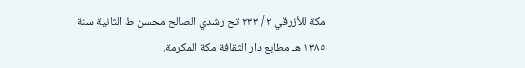مكة للأزرقي ٢ / ٢٣٣ تح رشدي الصالح محسن ط الثانية سنة ١٣٨٥ هـ مطابع دار الثقافة مكة المكرمة.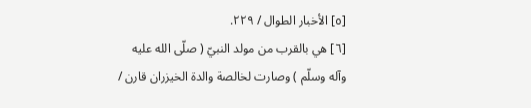[٥] الأخبار الطوال / ٢٢٩.
[٦] هي بالقرب من مولد النبيّ ( صلّى الله عليه وآله وسلّم ) وصارت لخالصة والدة الخيزران قارن /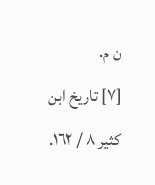ن م.
[٧] تاريخ ابن كثير ٨ / ١٦٢.